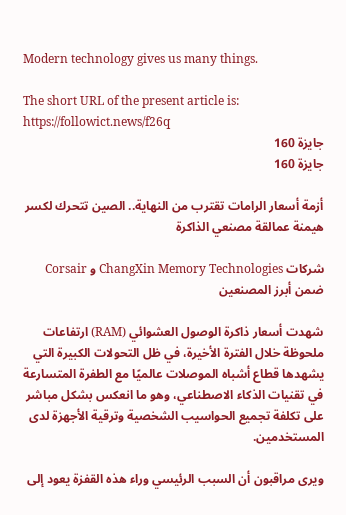Modern technology gives us many things.

The short URL of the present article is: https://followict.news/f26q
جايزة 160
جايزة 160

أزمة أسعار الرامات تقترب من النهاية.. الصين تتحرك لكسر هيمنة عمالقة مصنعي الذاكرة

شركات ChangXin Memory Technologies و Corsair ضمن أبرز المصنعين

شهدت أسعار ذاكرة الوصول العشوائي (RAM) ارتفاعات ملحوظة خلال الفترة الأخيرة، في ظل التحولات الكبيرة التي يشهدها قطاع أشباه الموصلات عالميًا مع الطفرة المتسارعة في تقنيات الذكاء الاصطناعي، وهو ما انعكس بشكل مباشر على تكلفة تجميع الحواسيب الشخصية وترقية الأجهزة لدى المستخدمين.

ويرى مراقبون أن السبب الرئيسي وراء هذه القفزة يعود إلى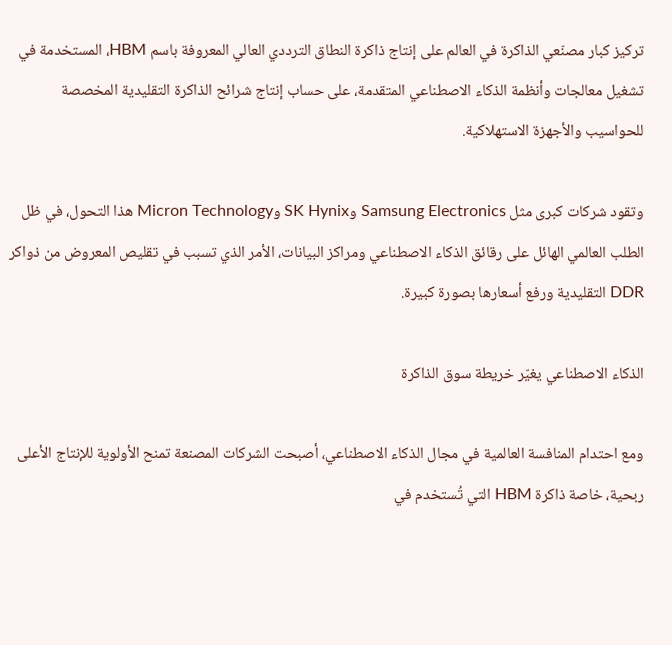تركيز كبار مصنّعي الذاكرة في العالم على إنتاج ذاكرة النطاق الترددي العالي المعروفة باسم HBM، المستخدمة في تشغيل معالجات وأنظمة الذكاء الاصطناعي المتقدمة، على حساب إنتاج شرائح الذاكرة التقليدية المخصصة للحواسيب والأجهزة الاستهلاكية.

وتقود شركات كبرى مثل Samsung Electronics وSK Hynix وMicron Technology هذا التحول، في ظل الطلب العالمي الهائل على رقائق الذكاء الاصطناعي ومراكز البيانات، الأمر الذي تسبب في تقليص المعروض من ذواكر DDR التقليدية ورفع أسعارها بصورة كبيرة.

الذكاء الاصطناعي يغيّر خريطة سوق الذاكرة

ومع احتدام المنافسة العالمية في مجال الذكاء الاصطناعي، أصبحت الشركات المصنعة تمنح الأولوية للإنتاج الأعلى ربحية، خاصة ذاكرة HBM التي تُستخدم في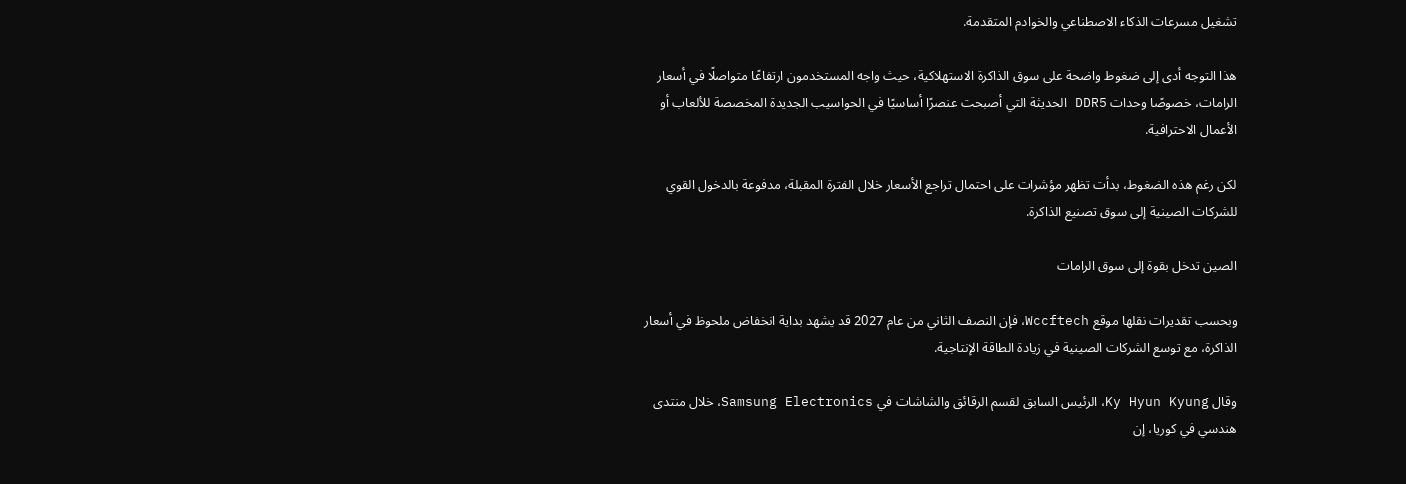تشغيل مسرعات الذكاء الاصطناعي والخوادم المتقدمة.

هذا التوجه أدى إلى ضغوط واضحة على سوق الذاكرة الاستهلاكية، حيث واجه المستخدمون ارتفاعًا متواصلًا في أسعار الرامات، خصوصًا وحدات DDR5 الحديثة التي أصبحت عنصرًا أساسيًا في الحواسيب الجديدة المخصصة للألعاب أو الأعمال الاحترافية.

لكن رغم هذه الضغوط، بدأت تظهر مؤشرات على احتمال تراجع الأسعار خلال الفترة المقبلة، مدفوعة بالدخول القوي للشركات الصينية إلى سوق تصنيع الذاكرة.

الصين تدخل بقوة إلى سوق الرامات

وبحسب تقديرات نقلها موقع Wccftech، فإن النصف الثاني من عام 2027 قد يشهد بداية انخفاض ملحوظ في أسعار الذاكرة، مع توسع الشركات الصينية في زيادة الطاقة الإنتاجية.

وقال Ky Hyun Kyung، الرئيس السابق لقسم الرقائق والشاشات في Samsung Electronics، خلال منتدى هندسي في كوريا، إن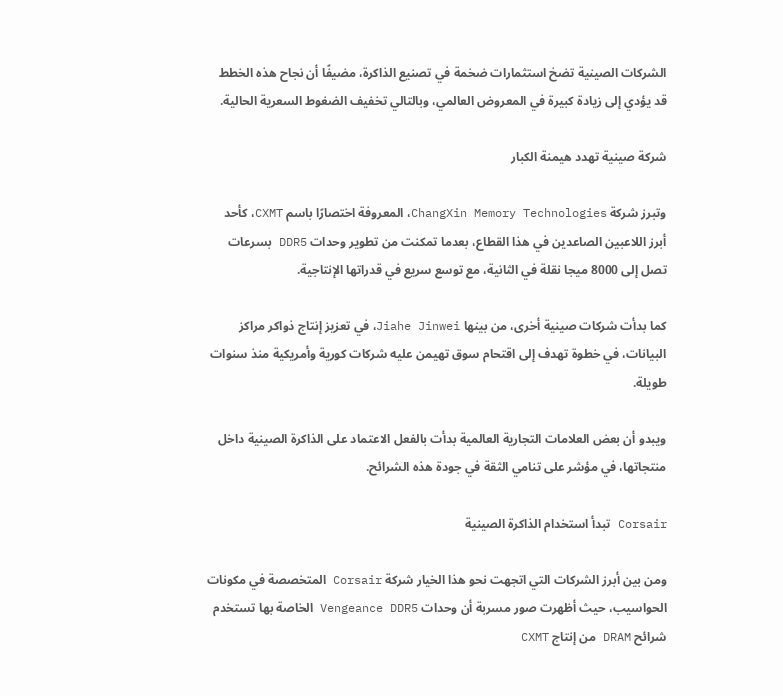الشركات الصينية تضخ استثمارات ضخمة في تصنيع الذاكرة، مضيفًا أن نجاح هذه الخطط قد يؤدي إلى زيادة كبيرة في المعروض العالمي، وبالتالي تخفيف الضغوط السعرية الحالية.

شركة صينية تهدد هيمنة الكبار

وتبرز شركة ChangXin Memory Technologies، المعروفة اختصارًا باسم CXMT، كأحد أبرز اللاعبين الصاعدين في هذا القطاع، بعدما تمكنت من تطوير وحدات DDR5 بسرعات تصل إلى 8000 ميجا نقلة في الثانية، مع توسع سريع في قدراتها الإنتاجية.

كما بدأت شركات صينية أخرى، من بينها Jiahe Jinwei، في تعزيز إنتاج ذواكر مراكز البيانات، في خطوة تهدف إلى اقتحام سوق تهيمن عليه شركات كورية وأمريكية منذ سنوات طويلة.

ويبدو أن بعض العلامات التجارية العالمية بدأت بالفعل الاعتماد على الذاكرة الصينية داخل منتجاتها، في مؤشر على تنامي الثقة في جودة هذه الشرائح.

Corsair تبدأ استخدام الذاكرة الصينية

ومن بين أبرز الشركات التي اتجهت نحو هذا الخيار شركة Corsair المتخصصة في مكونات الحواسيب، حيث أظهرت صور مسربة أن وحدات Vengeance DDR5 الخاصة بها تستخدم شرائح DRAM من إنتاج CXMT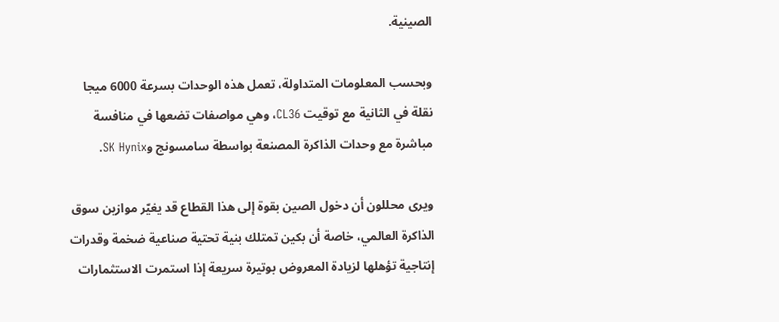الصينية.

وبحسب المعلومات المتداولة، تعمل هذه الوحدات بسرعة 6000 ميجا نقلة في الثانية مع توقيت CL36، وهي مواصفات تضعها في منافسة مباشرة مع وحدات الذاكرة المصنعة بواسطة سامسونج وSK Hynix.

ويرى محللون أن دخول الصين بقوة إلى هذا القطاع قد يغيّر موازين سوق الذاكرة العالمي، خاصة أن بكين تمتلك بنية تحتية صناعية ضخمة وقدرات إنتاجية تؤهلها لزيادة المعروض بوتيرة سريعة إذا استمرت الاستثمارات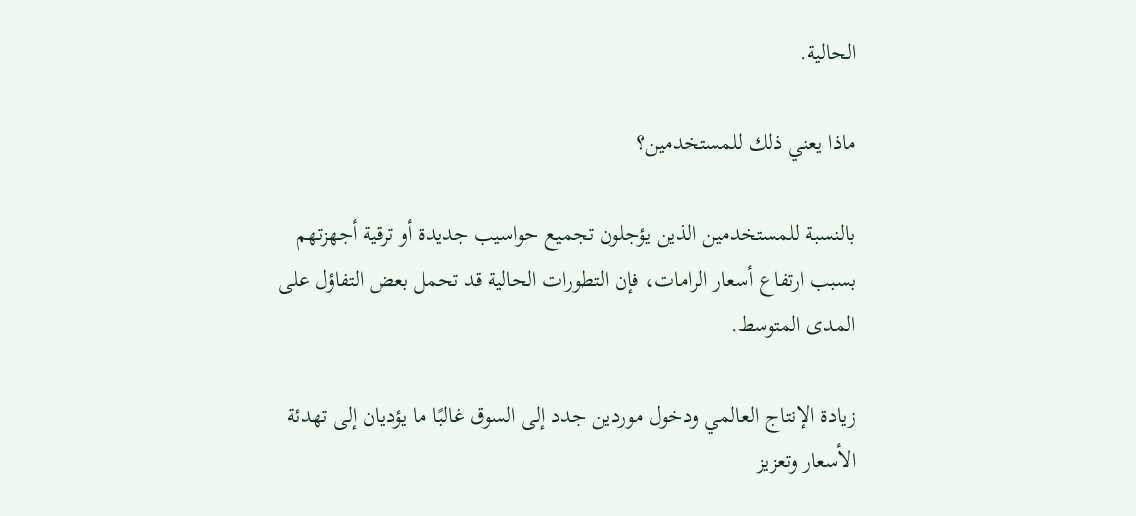الحالية.

ماذا يعني ذلك للمستخدمين؟

بالنسبة للمستخدمين الذين يؤجلون تجميع حواسيب جديدة أو ترقية أجهزتهم بسبب ارتفاع أسعار الرامات، فإن التطورات الحالية قد تحمل بعض التفاؤل على المدى المتوسط.

زيادة الإنتاج العالمي ودخول موردين جدد إلى السوق غالبًا ما يؤديان إلى تهدئة الأسعار وتعزيز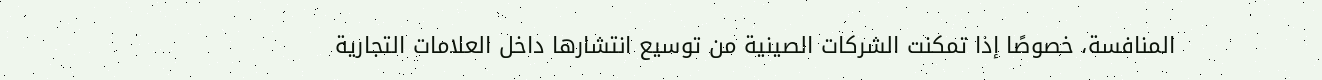المنافسة، خصوصًا إذا تمكنت الشركات الصينية من توسيع انتشارها داخل العلامات التجارية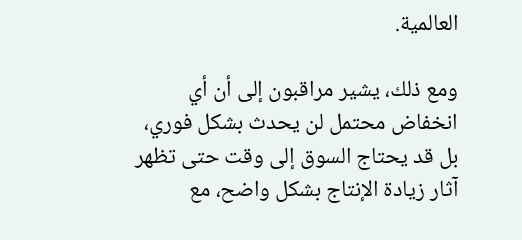العالمية.

ومع ذلك، يشير مراقبون إلى أن أي انخفاض محتمل لن يحدث بشكل فوري، بل قد يحتاج السوق إلى وقت حتى تظهر آثار زيادة الإنتاج بشكل واضح، مع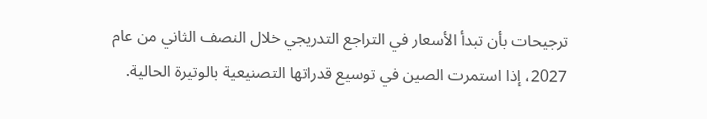ترجيحات بأن تبدأ الأسعار في التراجع التدريجي خلال النصف الثاني من عام 2027، إذا استمرت الصين في توسيع قدراتها التصنيعية بالوتيرة الحالية.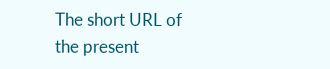The short URL of the present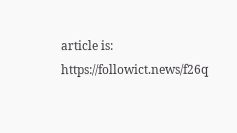article is: https://followict.news/f26q